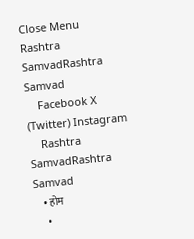Close Menu
Rashtra SamvadRashtra Samvad
    Facebook X (Twitter) Instagram
    Rashtra SamvadRashtra Samvad
    • होम
    •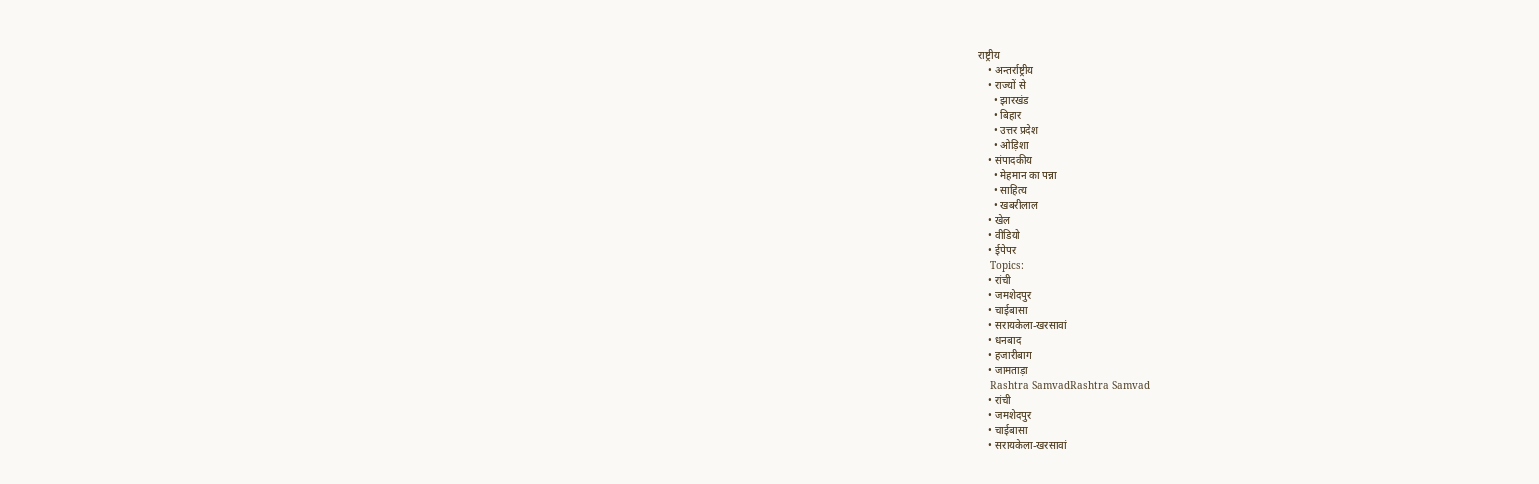राष्ट्रीय
    • अन्तर्राष्ट्रीय
    • राज्यों से
      • झारखंड
      • बिहार
      • उत्तर प्रदेश
      • ओड़िशा
    • संपादकीय
      • मेहमान का पन्ना
      • साहित्य
      • खबरीलाल
    • खेल
    • वीडियो
    • ईपेपर
    Topics:
    • रांची
    • जमशेदपुर
    • चाईबासा
    • सरायकेला-खरसावां
    • धनबाद
    • हजारीबाग
    • जामताड़ा
    Rashtra SamvadRashtra Samvad
    • रांची
    • जमशेदपुर
    • चाईबासा
    • सरायकेला-खरसावां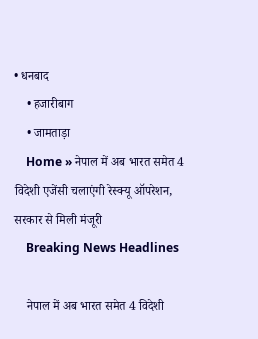• धनबाद
    • हजारीबाग
    • जामताड़ा
    Home » नेपाल में अब भारत समेत 4 विदेशी एजेंसी चलाएंगी रेस्क्यू ऑपरेशन, सरकार से मिली मंजूरी
    Breaking News Headlines

    नेपाल में अब भारत समेत 4 विदेशी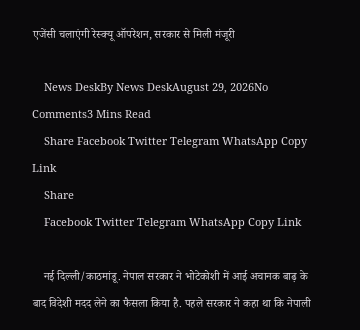एजेंसी चलाएंगी रेस्क्यू ऑपरेशन, सरकार से मिली मंजूरी

    News DeskBy News DeskAugust 29, 2026No Comments3 Mins Read
    Share Facebook Twitter Telegram WhatsApp Copy Link
    Share
    Facebook Twitter Telegram WhatsApp Copy Link

    नई दिल्ली/काठमांडू. नेपाल सरकार ने भोटेकोशी में आई अचानक बाढ़ के बाद विदेशी मदद लेने का फैसला किया है. पहले सरकार ने कहा था कि नेपाली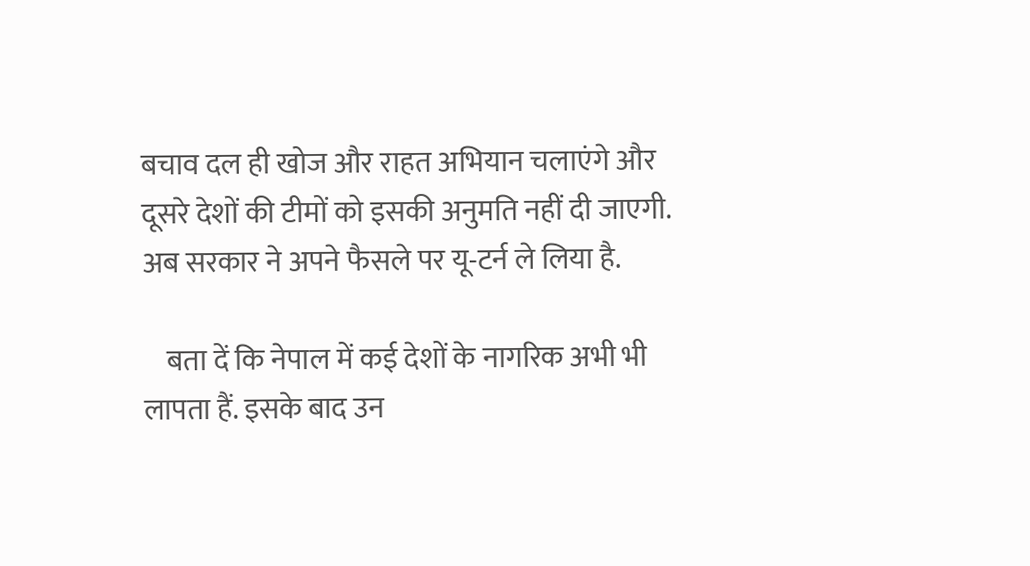बचाव दल ही खोज और राहत अभियान चलाएंगे और दूसरे देशों की टीमों को इसकी अनुमति नहीं दी जाएगी. अब सरकार ने अपने फैसले पर यू-टर्न ले लिया है.

    बता दें कि नेपाल में कई देशों के नागरिक अभी भी लापता हैं. इसके बाद उन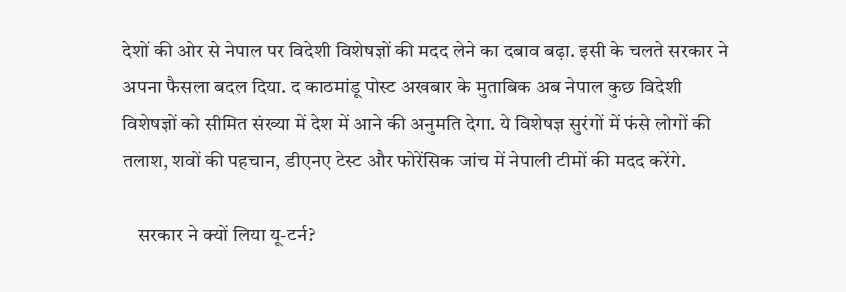देशों की ओर से नेपाल पर विदेशी विशेषज्ञों की मदद लेने का दबाव बढ़ा. इसी के चलते सरकार ने अपना फैसला बदल दिया. द काठमांडू पोस्ट अखबार के मुताबिक अब नेपाल कुछ विदेशी विशेषज्ञों को सीमित संख्या में देश में आने की अनुमति देगा. ये विशेषज्ञ सुरंगों में फंसे लोगों की तलाश, शवों की पहचान, डीएनए टेस्ट और फोरेंसिक जांच में नेपाली टीमों की मदद करेंगे.

    सरकार ने क्यों लिया यू-टर्न?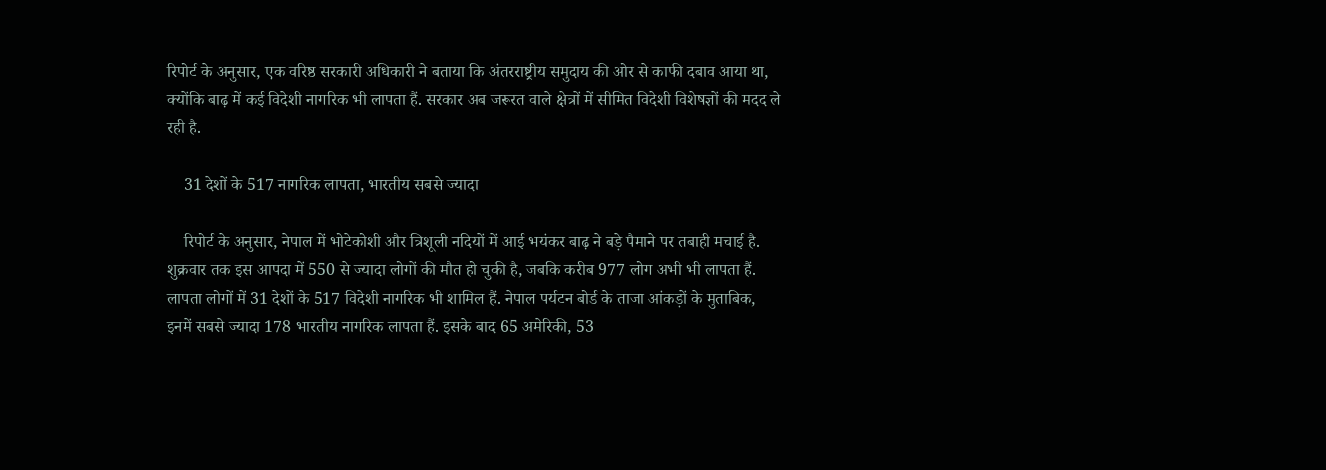रिपोर्ट के अनुसार, एक वरिष्ठ सरकारी अधिकारी ने बताया कि अंतरराष्ट्रीय समुदाय की ओर से काफी दबाव आया था, क्योंकि बाढ़ में कई विदेशी नागरिक भी लापता हैं. सरकार अब जरूरत वाले क्षेत्रों में सीमित विदेशी विशेषज्ञों की मदद ले रही है.

    31 देशों के 517 नागरिक लापता, भारतीय सबसे ज्यादा

    रिपोर्ट के अनुसार, नेपाल में भोटेकोशी और त्रिशूली नदियों में आई भयंकर बाढ़ ने बड़े पैमाने पर तबाही मचाई है. शुक्रवार तक इस आपदा में 550 से ज्यादा लोगों की मौत हो चुकी है, जबकि करीब 977 लोग अभी भी लापता हैं. लापता लोगों में 31 देशों के 517 विदेशी नागरिक भी शामिल हैं. नेपाल पर्यटन बोर्ड के ताजा आंकड़ों के मुताबिक, इनमें सबसे ज्यादा 178 भारतीय नागरिक लापता हैं. इसके बाद 65 अमेरिकी, 53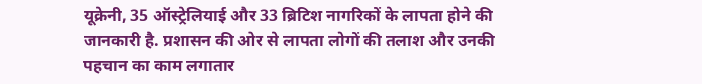यूक्रेनी, 35 ऑस्ट्रेलियाई और 33 ब्रिटिश नागरिकों के लापता होने की जानकारी है. प्रशासन की ओर से लापता लोगों की तलाश और उनकी पहचान का काम लगातार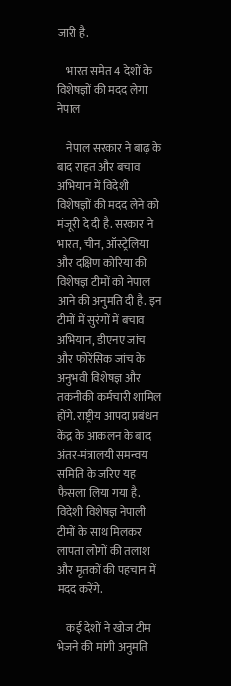जारी है.

    भारत समेत 4 देशों के विशेषज्ञों की मदद लेगा नेपाल

    नेपाल सरकार ने बाढ़ के बाद राहत और बचाव अभियान में विदेशी विशेषज्ञों की मदद लेने को मंजूरी दे दी है. सरकार ने भारत, चीन, ऑस्ट्रेलिया और दक्षिण कोरिया की विशेषज्ञ टीमों को नेपाल आने की अनुमति दी है. इन टीमों में सुरंगों में बचाव अभियान, डीएनए जांच और फोरेंसिक जांच के अनुभवी विशेषज्ञ और तकनीकी कर्मचारी शामिल होंगे. राष्ट्रीय आपदा प्रबंधन केंद्र के आकलन के बाद अंतर-मंत्रालयी समन्वय समिति के जरिए यह फैसला लिया गया है. विदेशी विशेषज्ञ नेपाली टीमों के साथ मिलकर लापता लोगों की तलाश और मृतकों की पहचान में मदद करेंगे.

    कई देशों ने खोज टीम भेजने की मांगी अनुमति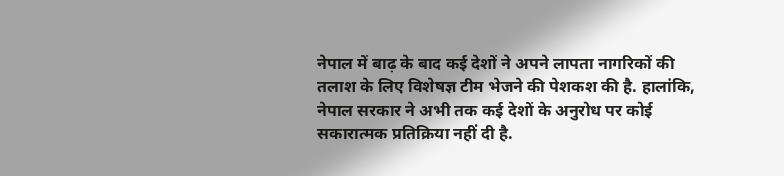नेपाल में बाढ़ के बाद कई देशों ने अपने लापता नागरिकों की तलाश के लिए विशेषज्ञ टीम भेजने की पेशकश की है. हालांकि, नेपाल सरकार ने अभी तक कई देशों के अनुरोध पर कोई सकारात्मक प्रतिक्रिया नहीं दी है.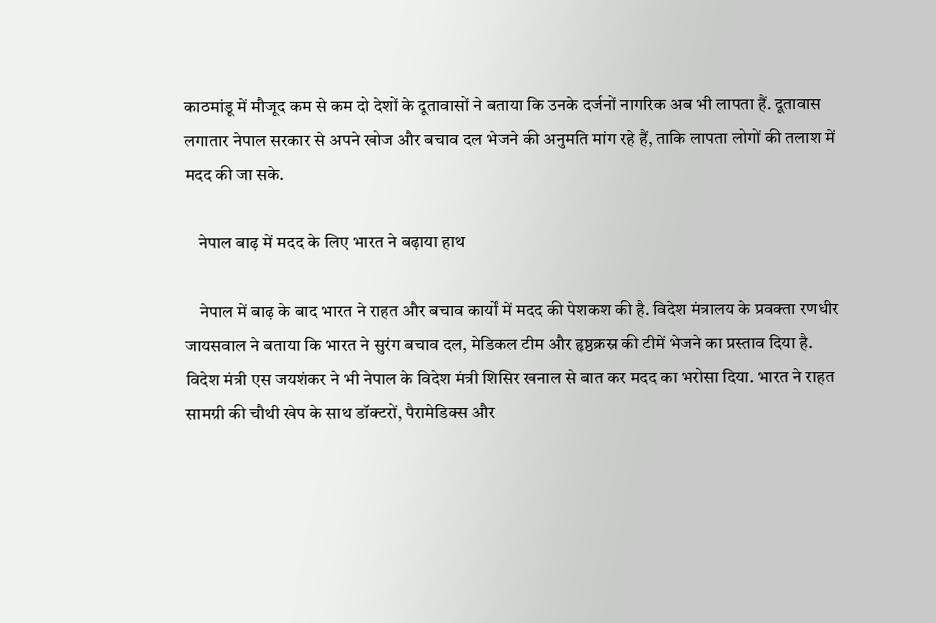काठमांडू में मौजूद कम से कम दो देशों के दूतावासों ने बताया कि उनके दर्जनों नागरिक अब भी लापता हैं. दूतावास लगातार नेपाल सरकार से अपने खोज और बचाव दल भेजने की अनुमति मांग रहे हैं, ताकि लापता लोगों की तलाश में मदद की जा सके.

    नेपाल बाढ़ में मदद के लिए भारत ने बढ़ाया हाथ

    नेपाल में बाढ़ के बाद भारत ने राहत और बचाव कार्यों में मदद की पेशकश की है. विदेश मंत्रालय के प्रवक्ता रणधीर जायसवाल ने बताया कि भारत ने सुरंग बचाव दल, मेडिकल टीम और हृष्ठक्रस्न की टीमें भेजने का प्रस्ताव दिया है. विदेश मंत्री एस जयशंकर ने भी नेपाल के विदेश मंत्री शिसिर खनाल से बात कर मदद का भरोसा दिया. भारत ने राहत सामग्री की चौथी खेप के साथ डॉक्टरों, पैरामेडिक्स और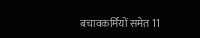बचावकर्मियों समेत 11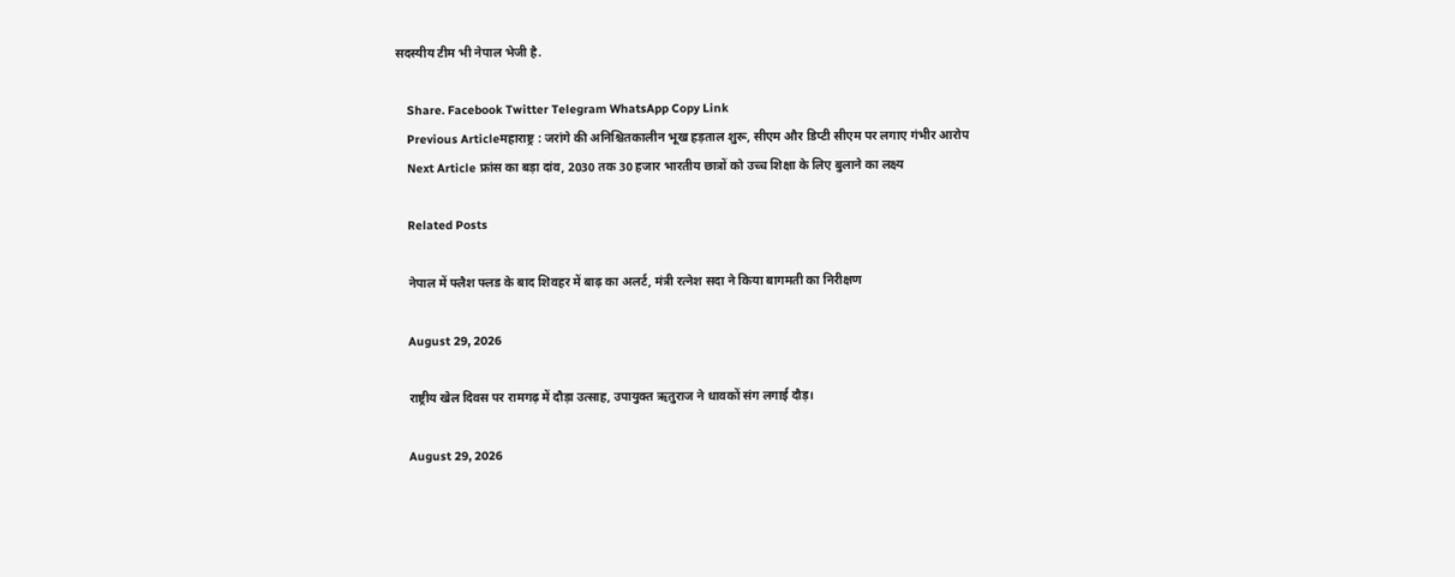सदस्यीय टीम भी नेपाल भेजी है.

    Share. Facebook Twitter Telegram WhatsApp Copy Link
    Previous Articleमहाराष्ट्र : जरांगे की अनिश्चितकालीन भूख हड़ताल शुरू, सीएम और डिप्टी सीएम पर लगाए गंभीर आरोप
    Next Article फ्रांस का बड़ा दांव, 2030 तक 30 हजार भारतीय छात्रों को उच्च शिक्षा के लिए बुलाने का लक्ष्य

    Related Posts

    नेपाल में फ्लैश फ्लड के बाद शिवहर में बाढ़ का अलर्ट, मंत्री रत्नेश सदा ने किया बागमती का निरीक्षण

    August 29, 2026

    राष्ट्रीय खेल दिवस पर रामगढ़ में दौड़ा उत्साह, उपायुक्त ऋतुराज ने धावकों संग लगाई दौड़।

    August 29, 2026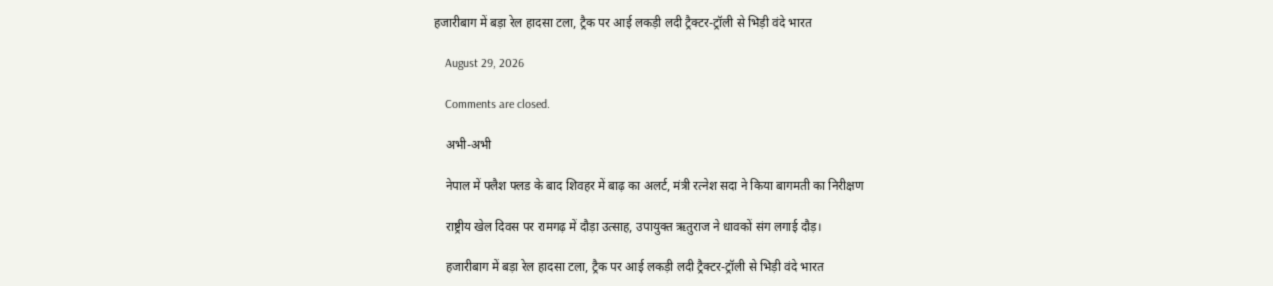हजारीबाग में बड़ा रेल हादसा टला, ट्रैक पर आई लकड़ी लदी ट्रैक्टर-ट्रॉली से भिड़ी वंदे भारत

    August 29, 2026

    Comments are closed.

    अभी-अभी

    नेपाल में फ्लैश फ्लड के बाद शिवहर में बाढ़ का अलर्ट, मंत्री रत्नेश सदा ने किया बागमती का निरीक्षण

    राष्ट्रीय खेल दिवस पर रामगढ़ में दौड़ा उत्साह, उपायुक्त ऋतुराज ने धावकों संग लगाई दौड़।

    हजारीबाग में बड़ा रेल हादसा टला, ट्रैक पर आई लकड़ी लदी ट्रैक्टर-ट्रॉली से भिड़ी वंदे भारत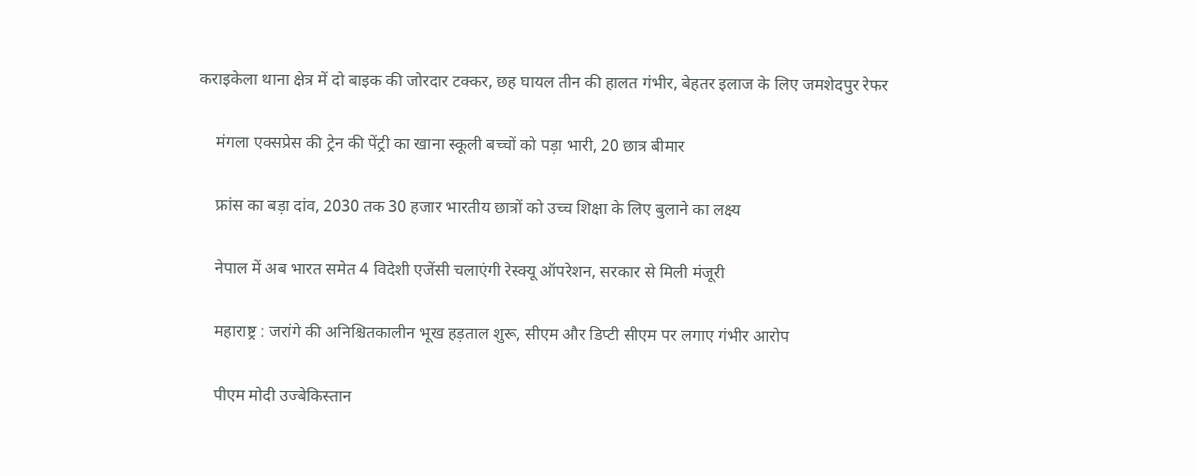कराइकेला थाना क्षेत्र में दो बाइक की जोरदार टक्कर, छह घायल तीन की हालत गंभीर, बेहतर इलाज के लिए जमशेदपुर रेफर

    मंगला एक्सप्रेस की ट्रेन की पेंट्री का खाना स्कूली बच्चों को पड़ा भारी, 20 छात्र बीमार

    फ्रांस का बड़ा दांव, 2030 तक 30 हजार भारतीय छात्रों को उच्च शिक्षा के लिए बुलाने का लक्ष्य

    नेपाल में अब भारत समेत 4 विदेशी एजेंसी चलाएंगी रेस्क्यू ऑपरेशन, सरकार से मिली मंजूरी

    महाराष्ट्र : जरांगे की अनिश्चितकालीन भूख हड़ताल शुरू, सीएम और डिप्टी सीएम पर लगाए गंभीर आरोप

    पीएम मोदी उज्बेकिस्तान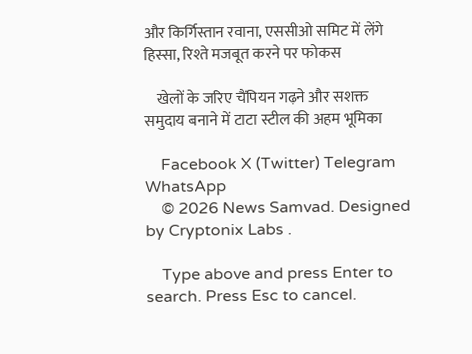और किर्गिस्तान रवाना, एससीओ समिट में लेंगे हिस्सा, रिश्ते मजबूत करने पर फोकस

    खेलों के जरिए चैंपियन गढ़ने और सशक्त समुदाय बनाने में टाटा स्टील की अहम भूमिका

    Facebook X (Twitter) Telegram WhatsApp
    © 2026 News Samvad. Designed by Cryptonix Labs .

    Type above and press Enter to search. Press Esc to cancel.